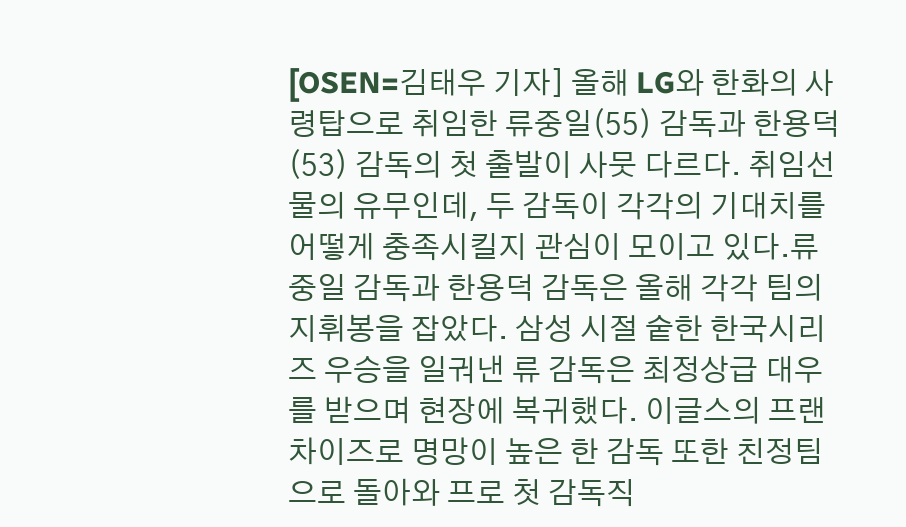[OSEN=김태우 기자] 올해 LG와 한화의 사령탑으로 취임한 류중일(55) 감독과 한용덕(53) 감독의 첫 출발이 사뭇 다르다. 취임선물의 유무인데, 두 감독이 각각의 기대치를 어떻게 충족시킬지 관심이 모이고 있다.류중일 감독과 한용덕 감독은 올해 각각 팀의 지휘봉을 잡았다. 삼성 시절 숱한 한국시리즈 우승을 일궈낸 류 감독은 최정상급 대우를 받으며 현장에 복귀했다. 이글스의 프랜차이즈로 명망이 높은 한 감독 또한 친정팀으로 돌아와 프로 첫 감독직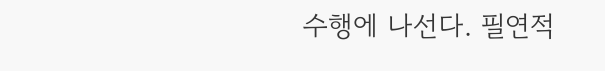수행에 나선다. 필연적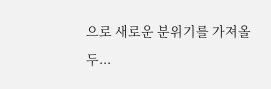으로 새로운 분위기를 가져올 두...